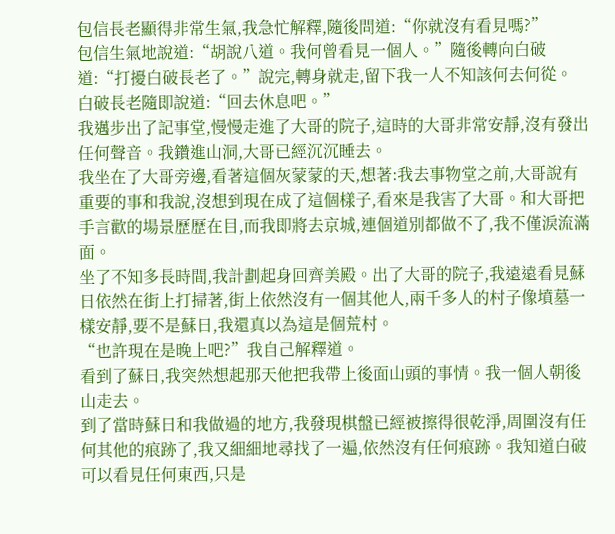包信長老顯得非常生氣,我急忙解釋,隨後問道:“你就沒有看見嗎?”
包信生氣地說道:“胡說八道。我何曾看見一個人。”隨後轉向白破道:“打擾白破長老了。”說完,轉身就走,留下我一人不知該何去何從。
白破長老隨即說道:“回去休息吧。”
我邁步出了記事堂,慢慢走進了大哥的院子,這時的大哥非常安靜,沒有發出任何聲音。我鑽進山洞,大哥已經沉沉睡去。
我坐在了大哥旁邊,看著這個灰蒙蒙的天,想著:我去事物堂之前,大哥說有重要的事和我說,沒想到現在成了這個樣子,看來是我害了大哥。和大哥把手言歡的場景歷歷在目,而我即將去京城,連個道別都做不了,我不僅淚流滿面。
坐了不知多長時間,我計劃起身回齊美殿。出了大哥的院子,我遠遠看見蘇日依然在街上打掃著,街上依然沒有一個其他人,兩千多人的村子像墳墓一樣安靜,要不是蘇日,我還真以為這是個荒村。
“也許現在是晚上吧?”我自己解釋道。
看到了蘇日,我突然想起那天他把我帶上後面山頭的事情。我一個人朝後山走去。
到了當時蘇日和我做過的地方,我發現棋盤已經被擦得很乾淨,周圍沒有任何其他的痕跡了,我又細細地尋找了一遍,依然沒有任何痕跡。我知道白破可以看見任何東西,只是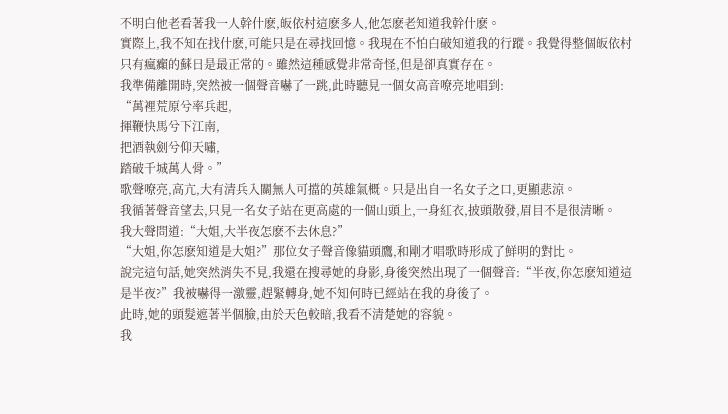不明白他老看著我一人幹什麽,皈依村這麽多人,他怎麽老知道我幹什麽。
實際上,我不知在找什麽,可能只是在尋找回憶。我現在不怕白破知道我的行蹤。我覺得整個皈依村只有瘋癲的蘇日是最正常的。雖然這種感覺非常奇怪,但是卻真實存在。
我準備離開時,突然被一個聲音嚇了一跳,此時聽見一個女高音嘹亮地唱到:
“萬裡荒原兮率兵起,
揮鞭快馬兮下江南,
把酒執劍兮仰天嘯,
踏破千城萬人骨。”
歌聲嘹亮,高亢,大有清兵入關無人可擋的英雄氣概。只是出自一名女子之口,更顯悲涼。
我循著聲音望去,只見一名女子站在更高處的一個山頭上,一身紅衣,披頭散發,眉目不是很清晰。
我大聲問道:“大姐,大半夜怎麽不去休息?”
“大姐,你怎麽知道是大姐?”那位女子聲音像貓頭鷹,和剛才唱歌時形成了鮮明的對比。
說完這句話,她突然消失不見,我還在搜尋她的身影,身後突然出現了一個聲音:“半夜,你怎麽知道這是半夜?”我被嚇得一激靈,趕緊轉身,她不知何時已經站在我的身後了。
此時,她的頭髮遮著半個臉,由於天色較暗,我看不清楚她的容貌。
我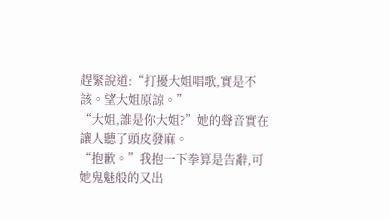趕緊說道:“打擾大姐唱歌,實是不該。望大姐原諒。”
“大姐,誰是你大姐?”她的聲音實在讓人聽了頭皮發麻。
“抱歉。”我抱一下拳算是告辭,可她鬼魅般的又出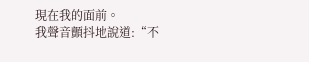現在我的面前。
我聲音顫抖地說道:“不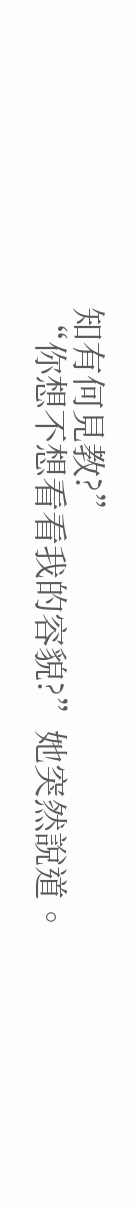知有何見教?”
“你想不想看看我的容貌?”她突然說道。